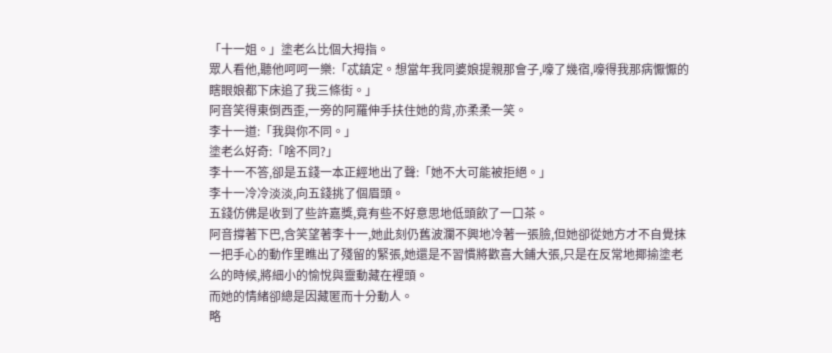「十一姐。」塗老么比個大拇指。
眾人看他,聽他呵呵一樂:「忒鎮定。想當年我同婆娘提親那會子,嚎了幾宿,嚎得我那病懨懨的瞎眼娘都下床追了我三條街。」
阿音笑得東倒西歪,一旁的阿羅伸手扶住她的背,亦柔柔一笑。
李十一道:「我與你不同。」
塗老么好奇:「啥不同?」
李十一不答,卻是五錢一本正經地出了聲:「她不大可能被拒絕。」
李十一冷冷淡淡,向五錢挑了個眉頭。
五錢仿佛是收到了些許嘉獎,竟有些不好意思地低頭飲了一口茶。
阿音撐著下巴,含笑望著李十一,她此刻仍舊波瀾不興地冷著一張臉,但她卻從她方才不自覺抹一把手心的動作里瞧出了殘留的緊張,她還是不習慣將歡喜大鋪大張,只是在反常地揶揄塗老么的時候,將細小的愉悅與靈動藏在裡頭。
而她的情緒卻總是因藏匿而十分動人。
略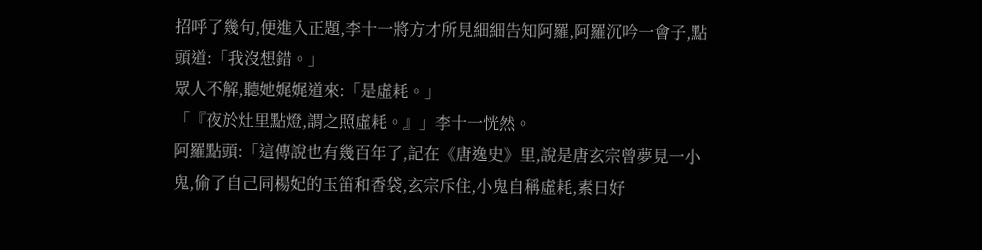招呼了幾句,便進入正題,李十一將方才所見細細告知阿羅,阿羅沉吟一會子,點頭道:「我沒想錯。」
眾人不解,聽她娓娓道來:「是虛耗。」
「『夜於灶里點燈,謂之照虛耗。』」李十一恍然。
阿羅點頭:「這傳說也有幾百年了,記在《唐逸史》里,說是唐玄宗曾夢見一小鬼,偷了自己同楊妃的玉笛和香袋,玄宗斥住,小鬼自稱虛耗,素日好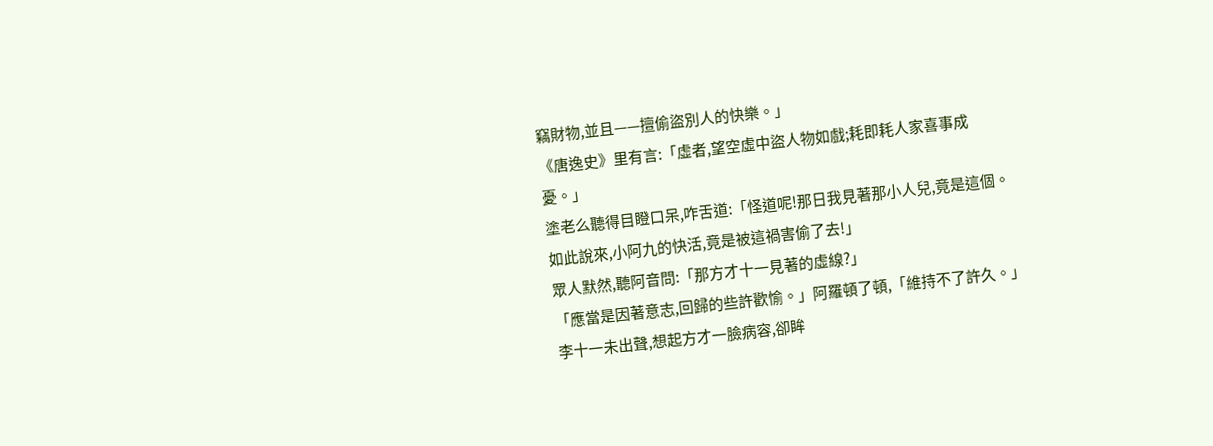竊財物,並且——擅偷盜別人的快樂。」
《唐逸史》里有言:「虛者,望空虛中盜人物如戲;耗即耗人家喜事成憂。」
塗老么聽得目瞪口呆,咋舌道:「怪道呢!那日我見著那小人兒,竟是這個。如此說來,小阿九的快活,竟是被這禍害偷了去!」
眾人默然,聽阿音問:「那方才十一見著的虛線?」
「應當是因著意志,回歸的些許歡愉。」阿羅頓了頓,「維持不了許久。」
李十一未出聲,想起方才一臉病容,卻眸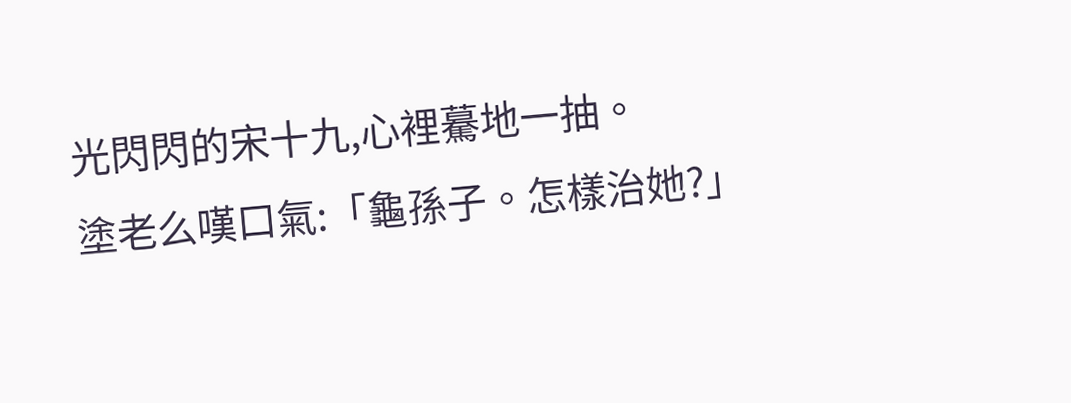光閃閃的宋十九,心裡驀地一抽。
塗老么嘆口氣:「龜孫子。怎樣治她?」